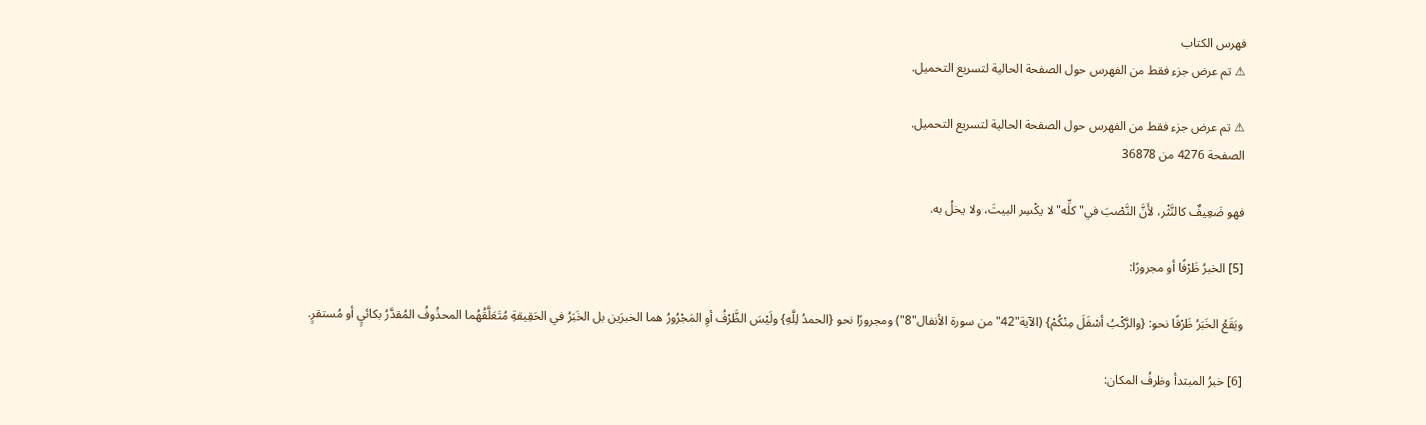فهرس الكتاب
⚠ تم عرض جزء فقط من الفهرس حول الصفحة الحالية لتسريع التحميل.

⚠ تم عرض جزء فقط من الفهرس حول الصفحة الحالية لتسريع التحميل.
الصفحة 4276 من 36878

فهو ضَعِيفٌ كالنَّثْر، لأَنَّ النَّصْبَ في"كلِّه"لا يكْسِر البيتَ، ولا يخلُ به.

[5] الخبرُ ظَرْفًا أو مجرورًا:

ويَقَعُ الخَبَرُ ظَرْفًا نحو: {والرَّكْبُ أسْفَلَ مِنْكُمْ} (الآية"42"من سورة الأنفال"8") ومجرورًا نحو {الحمدُ لِلَّهِ} ولَيْسَ الظَّرْفُ أوِ المَجْرُورُ هما الخبرَين بل الخَبَرُ في الحَقِيقةِ مُتَعَلَّقُهُما المحذُوفُ المُقدَّرُ بكائيٍ أو مُستقرٍ.

[6] خبرُ المبتدأ وظرفُ المكان: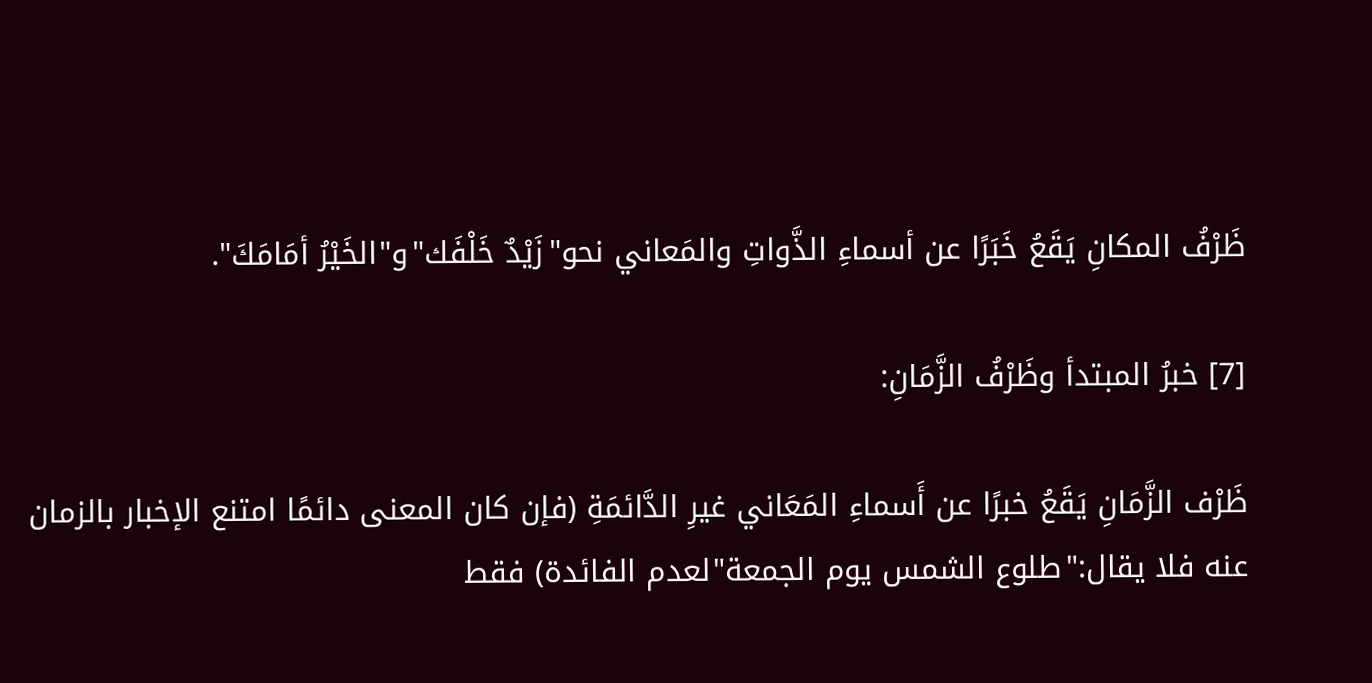ظَرْفُ المكانِ يَقَعُ خَبَرًا عن أسماءِ الذَّواتِ والمَعاني نحو"زَيْدٌ خَلْفَك"و"الخَيْرُ أمَامَكَ".

[7] خبرُ المبتدأ وظَرْفُ الزَّمَانِ:

ظَرْف الزَّمَانِ يَقَعُ خبرًا عن أَسماءِ المَعَاني غيرِ الدَّائمَةِ (فإن كان المعنى دائمًا امتنع الإخبار بالزمان عنه فلا يقال:"طلوع الشمس يوم الجمعة"لعدم الفائدة) فقط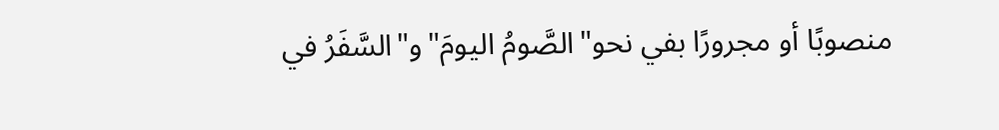منصوبًا أو مجرورًا بفي نحو"الصَّومُ اليومَ"و"السَّفَرُ في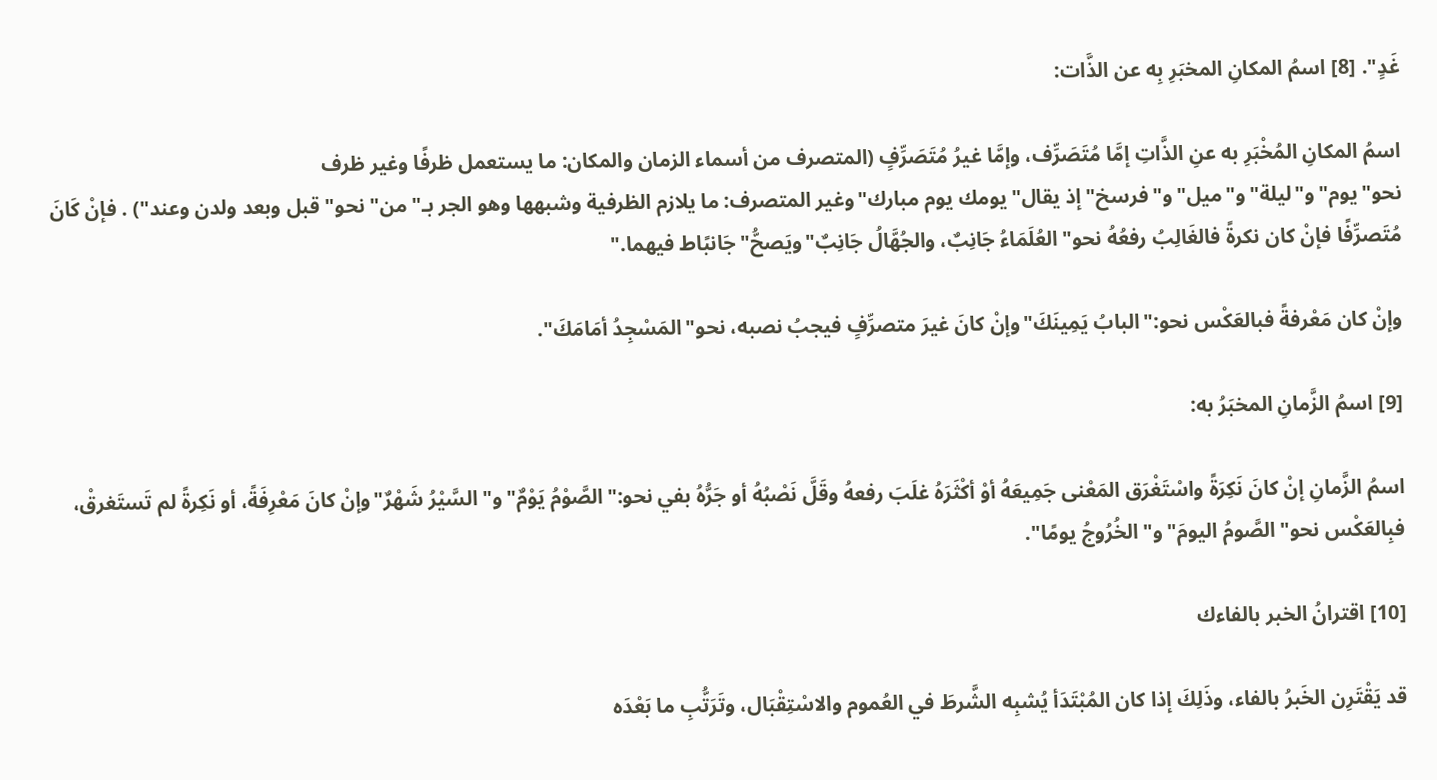غَدٍ". [8] اسمُ المكانِ المخبَرِ بِه عن الذَّات:

اسمُ المكانِ المُخْبَرِ به عنِ الذَّاتِ إمَّا مُتَصَرِّف، وإمَّا غيرُ مُتَصَرِّفٍ (المتصرف من أسماء الزمان والمكان: ما يستعمل ظرفًا وغير ظرف نحو"يوم"و"ليلة"و"ميل"و"فرسخ"إذ يقال"يومك يوم مبارك"وغير المتصرف: ما يلازم الظرفية وشبهها وهو الجر بـ"من"نحو"قبل وبعد ولدن وعند") . فإنْ كَانَ مُتَصرِّفًا فإنْ كان نكرةً فالغَالِبُ رفعُهُ نحو"العُلَمَاءُ جَانِبٌ، والجُهَّالُ جَانِبٌ"ويَصحُّ"جَانبًاط فيهما."

وإنْ كان مَعْرفةً فبالعَكْس نحو:"البابُ يَمِينَكَ"وإنْ كانَ غيرَ متصرِّفٍ فيجبُ نصبه، نحو"المَسْجِدُ أمَامَكَ".

[9] اسمُ الزَّمانِ المخبَرُ به:

اسمُ الزَّمانِ إنْ كانَ نَكِرَةً واسْتَغْرَق المَعْنى جَمِيعَهُ أوْ أكْثَرَهُ غلَبَ رفعهُ وقَلَّ نَصْبُهُ أو جَرُّهُ بفي نحو:"الصَّوْمُ يَوْمٌ"و"السَّيْرُ شَهْرٌ"وإنْ كانَ مَعْرِفَةً، أو نَكِرةً لم تَستَغرقْ، فبِالعَكْس نحو"الصَّومُ اليومَ"و"الخُرُوجُ يومًا".

[10] اقترانُ الخبر بالفاءك

قد يَقْتَرِن الخَبرُ بالفاء، وذَلِكَ إذا كان المُبْتَدَأ يُشبِه الشَّرطَ في العُموم والاسْتِقْبَال، وتَرَتُّبِ ما بَعْدَه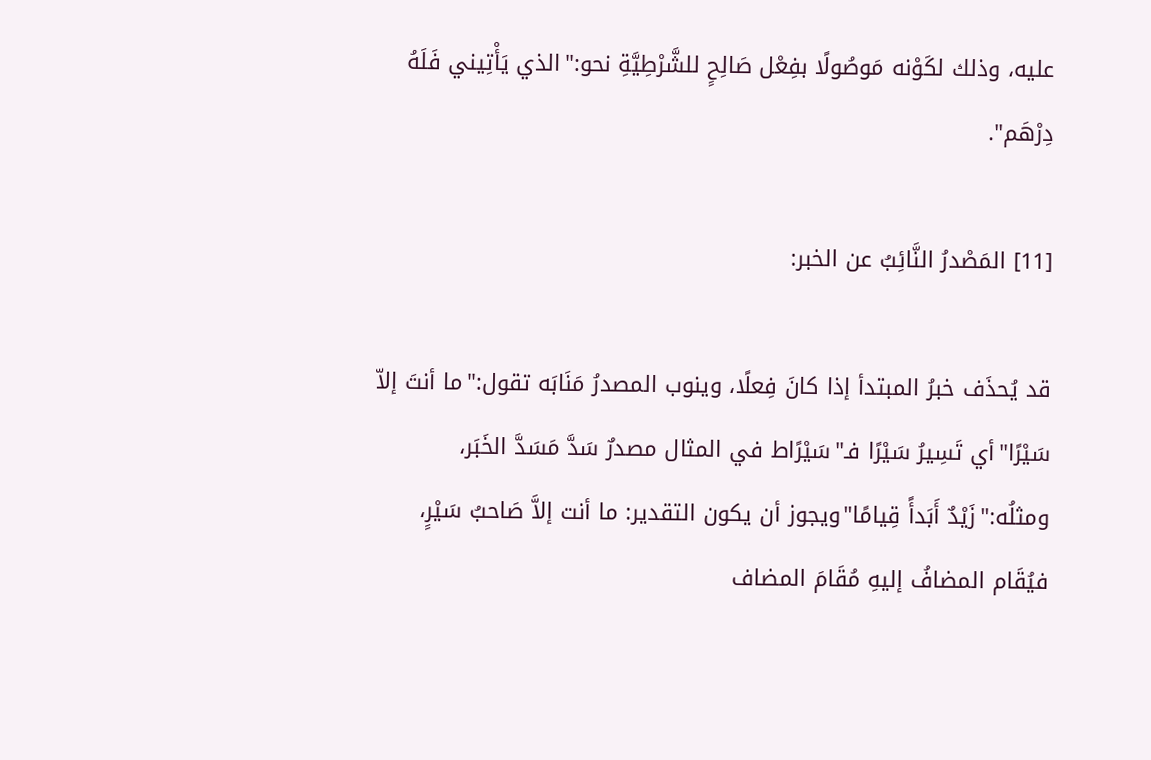عليه، وذلك لكَوْنه مَوصُولًا بفِعْل صَالِحٍ للشَّرْطِيَّةِ نحو:"الذي يَأْتِيني فَلَهُ دِرْهَم".

[11] المَصْدرُ النَّائِبُ عن الخبر:

قد يُحذَف خبرُ المبتدأ إذا كانَ فِعلًا، وينوب المصدرُ مَنَابَه تقول:"ما أنتَ إلاّ سَيْرًا"أي تَسِيرُ سَيْرًا فـ"سَيْرًاط في المثال مصدرٌ سَدَّ مَسَدَّ الخَبَر، ومثلُه:"زَيْدٌ أَبَدأً قِيامًا"ويجوز أن يكون التقدير: ما أنت إلاَّ صَاحبُ سَيْرٍ، فيُقَام المضافُ إليهِ مُقَامَ المضاف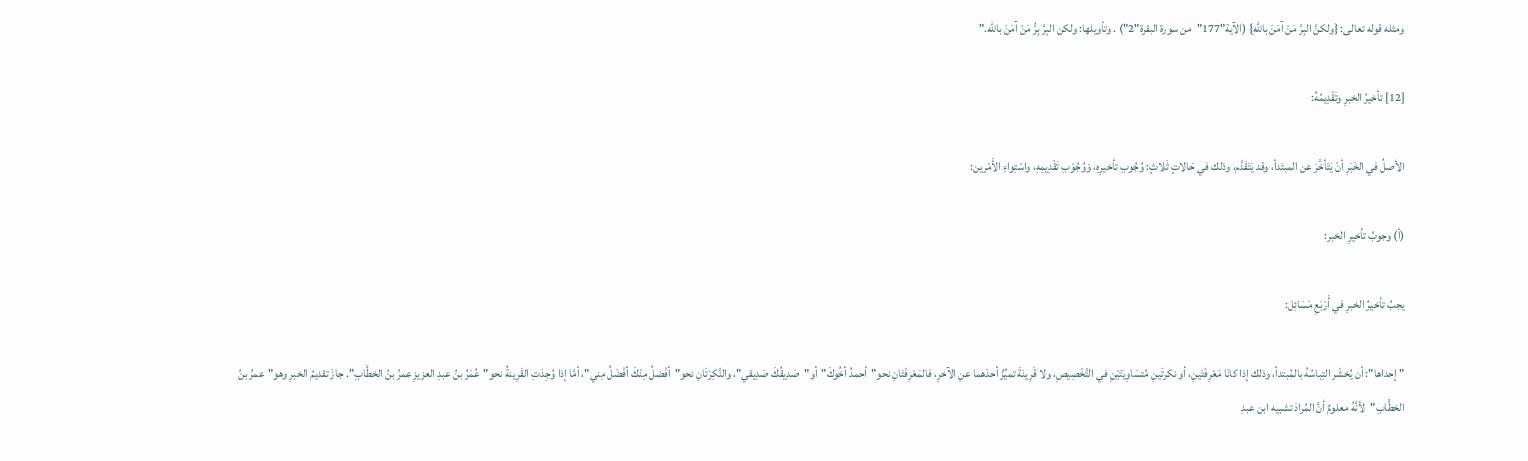ومثله قوله تعالى: {ولكنَّ البِرَّ مَنْ آمَنَ باللَّهِ} (الآية"177"من سورة البقرة"2") . وتأويلها: ولكن البِرَّ بِرُّ مَنْ آمَنَ باللّه."

[12] تأخيرُ الخبرِ وتَقْدِيمُهُ:

الأصلُ في الخَبَرِ أنْ يَتَأخَّرَ عن المبتَدأ، وقد يَتَقَدَّم، وذلك في حَالاتٍ ثَلاثٍ: وُجُوبِ تأخيرِهِ، وَوُجُوْبِ تَقْدِيمِهِ، واسْتِواءِ الأَمْرين:

(أ) وجوبُ تأخيرِ الخبر:

يجبُ تأخيرُ الخبرِ في أَرْبَعِ مَسَائِل:

"إحداها": أن يُخشَر التِباسُهُ بالمُبتدأ، وذلك إذا كانَا مَعْرِفَتَينِ، أو نكرتَينِ مُتسَاوِيَتَيْنِ في التَّخْصِيصِ، ولا قَرِينَةَ تميِّزُ أحدَهما عنِ الآخرِ، فالمَعْرِفَتَانِ نحو"أحمدُ أخُوكَ"أو"صَدِيقُكَ صَدِيقي"، والنَّكِرَتَانِ نحو"أفْضلُ مِنْكَ أفْضَلُ مِني"، أمَّا إذا وُجِدَتِ القَرِينةُ نحو"عُمَرُ بنُ عبدِ العزيزِ عمرُ بنُ الخطَّابِ". جازَ تقديمُ الخبرِ وهو"عمرُ بنُ الخطَّابِ"لأنَّهُ معلومٌ أنَّ المُرادَ تشبيه ابن عبدِ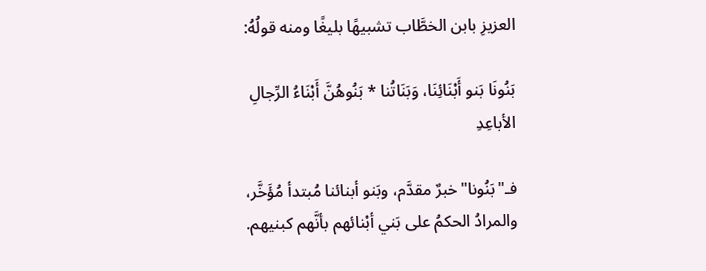العزيزِ بابن الخطَّاب تشبيهًا بليغًا ومنه قولُهُ:

بَنُونَا بَنو أَبْنَائِنَا، وَبَنَاتُنا * بَنُوهُنَّ أَبْنَاءُ الرِّجالِ الأباعِدِ

فـ"بَنُونا"خبرٌ مقدَّم، وبَنو أبنائنا مُبتدأ مُؤَخَّر، والمرادُ الحكمُ على بَني أبْنائهم بأنَّهم كبنيهم.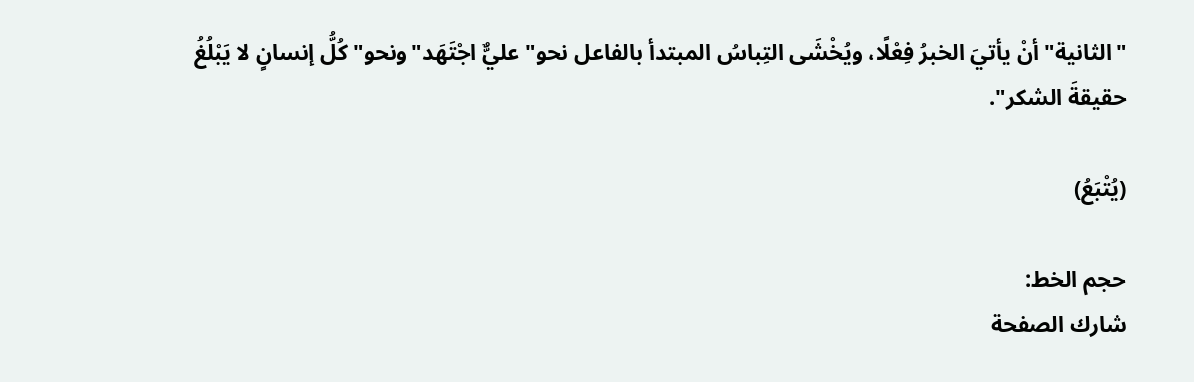"الثانية"أنْ يأتيَ الخبرُ فِعْلًا، ويُخْشَى التِباسُ المبتدأ بالفاعل نحو"عليٌّ اجْتَهَد"ونحو"كُلُّ إنسانٍ لا يَبْلُغُ حقيقةَ الشكر".

(يُتْبَعُ)

حجم الخط:
شارك الصفحة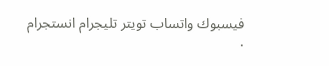فيسبوك واتساب تويتر تليجرام انستجرام
.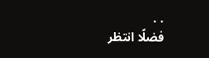. .
فضلًا انتظر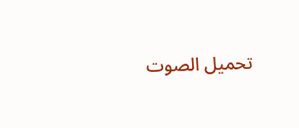تحميل الصوت